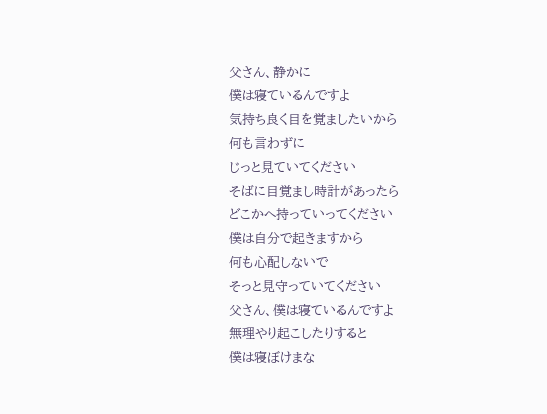父さん、静かに
僕は寝ているんですよ
気持ち良く目を覚ましたいから
何も言わずに
じっと見ていてください
そばに目覚まし時計があったら
どこかへ持っていってください
僕は自分で起きますから
何も心配しないで
そっと見守っていてください
父さん、僕は寝ているんですよ
無理やり起こしたりすると
僕は寝ぼけまな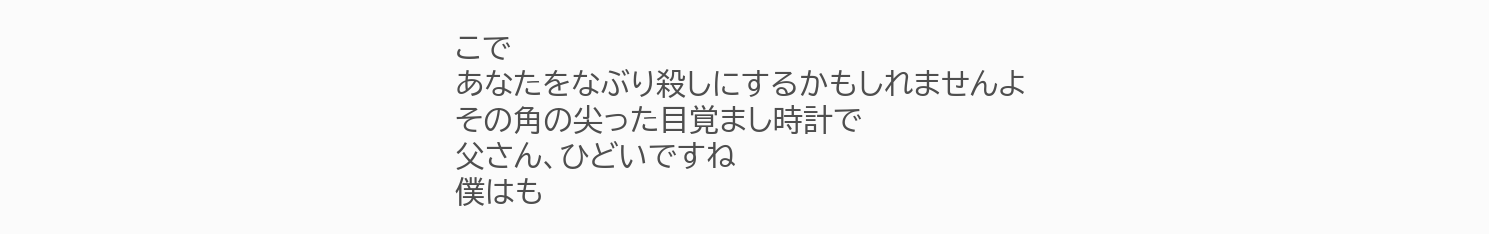こで
あなたをなぶり殺しにするかもしれませんよ
その角の尖った目覚まし時計で
父さん、ひどいですね
僕はも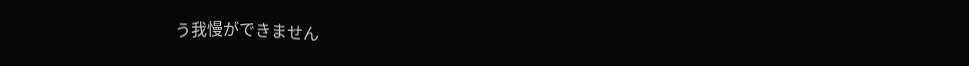う我慢ができません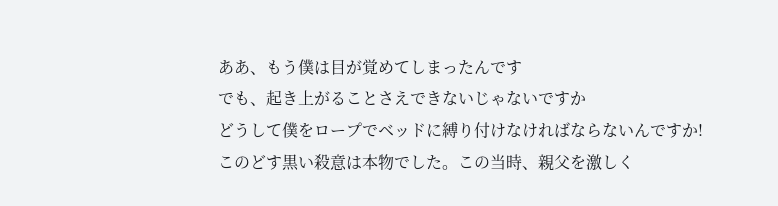ああ、もう僕は目が覚めてしまったんです
でも、起き上がることさえできないじゃないですか
どうして僕をロープでベッドに縛り付けなければならないんですか!
このどす黒い殺意は本物でした。この当時、親父を激しく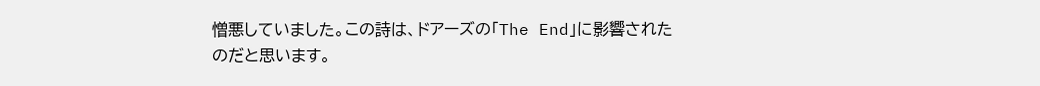憎悪していました。この詩は、ドアーズの「The End」に影響されたのだと思います。